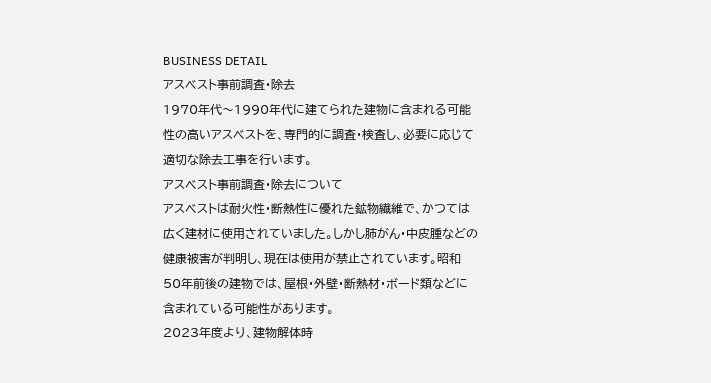BUSINESS DETAIL
アスベスト事前調査・除去
1970年代〜1990年代に建てられた建物に含まれる可能性の高いアスベストを、専門的に調査・検査し、必要に応じて適切な除去工事を行います。
アスベスト事前調査・除去について
アスベストは耐火性・断熱性に優れた鉱物繊維で、かつては広く建材に使用されていました。しかし肺がん・中皮腫などの健康被害が判明し、現在は使用が禁止されています。昭和50年前後の建物では、屋根・外壁・断熱材・ボード類などに含まれている可能性があります。
2023年度より、建物解体時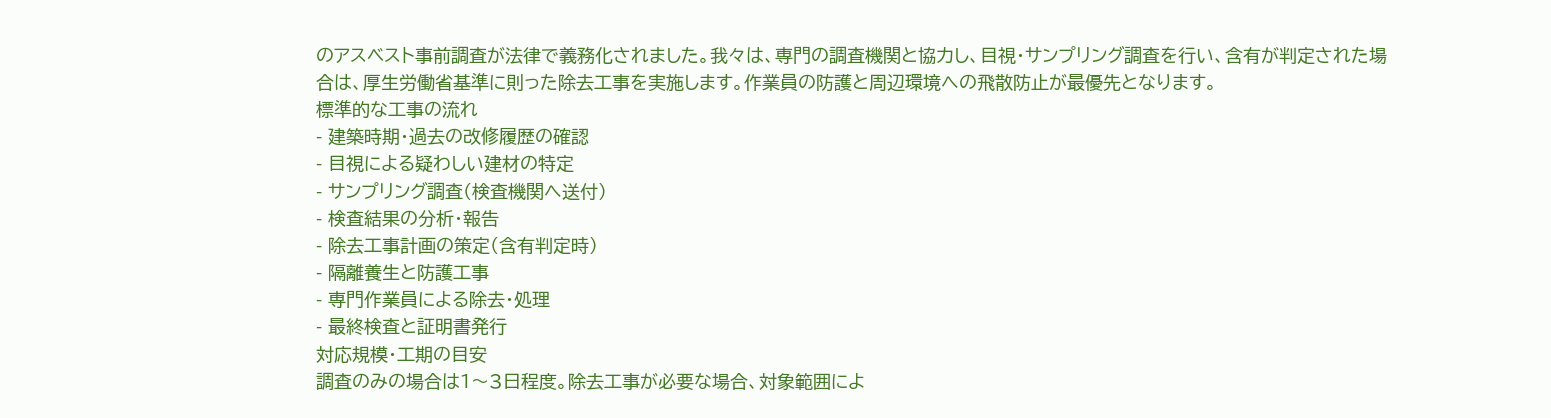のアスベスト事前調査が法律で義務化されました。我々は、専門の調査機関と協力し、目視・サンプリング調査を行い、含有が判定された場合は、厚生労働省基準に則った除去工事を実施します。作業員の防護と周辺環境への飛散防止が最優先となります。
標準的な工事の流れ
- 建築時期・過去の改修履歴の確認
- 目視による疑わしい建材の特定
- サンプリング調査(検査機関へ送付)
- 検査結果の分析・報告
- 除去工事計画の策定(含有判定時)
- 隔離養生と防護工事
- 専門作業員による除去・処理
- 最終検査と証明書発行
対応規模・工期の目安
調査のみの場合は1〜3日程度。除去工事が必要な場合、対象範囲によ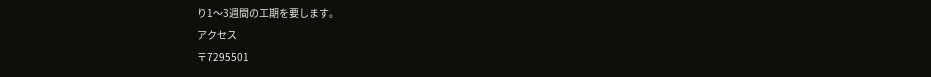り1〜3週間の工期を要します。
アクセス
〒7295501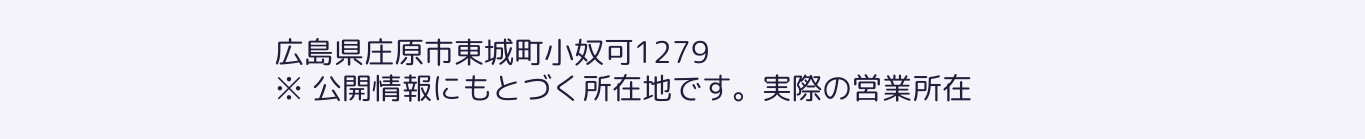広島県庄原市東城町小奴可1279
※ 公開情報にもとづく所在地です。実際の営業所在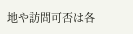地や訪問可否は各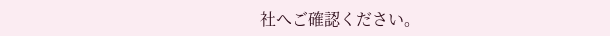社へご確認ください。